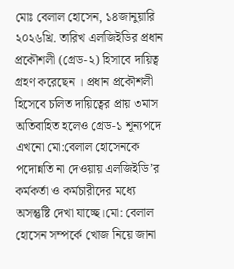মোঃ বেলাল হোসেন, ১৪জানুয়ারি ২০২৬খ্রি. তারিখ এলজিইডির প্রধান প্রকৌশলী (গ্রেড-২) হিসাবে দায়িত্ব গ্রহণ করেছেন । প্রধান প্রকৌশলী হিসেবে চলিত দায়িত্বের প্রায় ৩মাস অতিবাহিত হলেও গ্রেড-১ শূন্যপদে এখনো মো:বেলাল হোসেনকে পদোন্নতি না দেওয়ায় এলজিইডি’র কর্মকর্তা ও কর্মচারীদের মধ্যে অসন্তুষ্টি দেখা যাচ্ছে।মো: বেলাল হোসেন সম্পর্কে খোজ নিয়ে জানা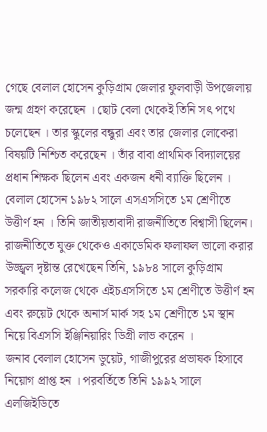গেছে বেলাল হোসেন কুড়িগ্রাম জেলার ফুলবাড়ী উপজেলায় জন্ম গ্রহণ করেছেন । ছোট বেলা থেকেই তিনি সৎ পথে চলেছেন । তার স্কুলের বন্ধুরা এবং তার জেলার লোকেরা বিষয়টি নিশ্চিত করেছেন । তাঁর বাবা প্রাথমিক বিদ্যালয়ের প্রধান শিক্ষক ছিলেন এবং একজন ধনী ব্যাক্তি ছিলেন ।
বেলাল হোসেন ১৯৮২ সালে এসএসসিতে ১ম শ্রেণীতে উত্তীর্ণ হন । তিনি জাতীয়তাবাদী রাজনীতিতে বিশ্বাসী ছিলেন। রাজনীতিতে যুক্ত থেকেও একাডেমিক ফলাফল ভালো করার উজ্জ্বল দৃষ্টান্ত রেখেছেন তিনি, ১৯৮৪ সালে কুড়িগ্রাম সরকারি কলেজ থেকে এইচএসসিতে ১ম শ্রেণীতে উত্তীর্ণ হন এবং রুয়েট থেকে অনার্স মার্ক সহ ১ম শ্রেণীতে ১ম স্থান নিয়ে বিএসসি ইঞ্জিনিয়ারিং ডিগ্রী লাভ করেন ।
জনাব বেলাল হোসেন ডুয়েট, গাজীপুরের প্রভাষক হিসাবে নিয়োগ প্রাপ্ত হন । পরবর্তিতে তিনি ১৯৯২ সালে এলজিইডিতে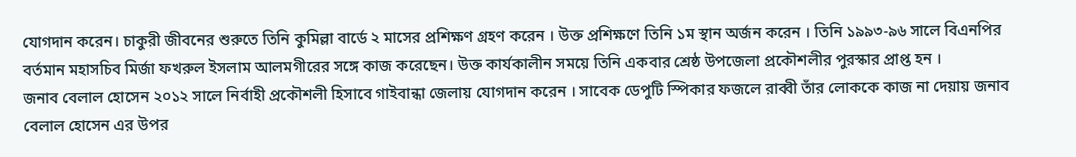যোগদান করেন। চাকুরী জীবনের শুরুতে তিনি কুমিল্লা বার্ডে ২ মাসের প্রশিক্ষণ গ্রহণ করেন । উক্ত প্রশিক্ষণে তিনি ১ম স্থান অর্জন করেন । তিনি ১৯৯৩-৯৬ সালে বিএনপির বর্তমান মহাসচিব মির্জা ফখরুল ইসলাম আলমগীরের সঙ্গে কাজ করেছেন। উক্ত কার্যকালীন সময়ে তিনি একবার শ্রেষ্ঠ উপজেলা প্রকৌশলীর পুরস্কার প্রাপ্ত হন ।
জনাব বেলাল হোসেন ২০১২ সালে নির্বাহী প্রকৌশলী হিসাবে গাইবান্ধা জেলায় যোগদান করেন । সাবেক ডেপুটি স্পিকার ফজলে রাব্বী তাঁর লোককে কাজ না দেয়ায় জনাব বেলাল হোসেন এর উপর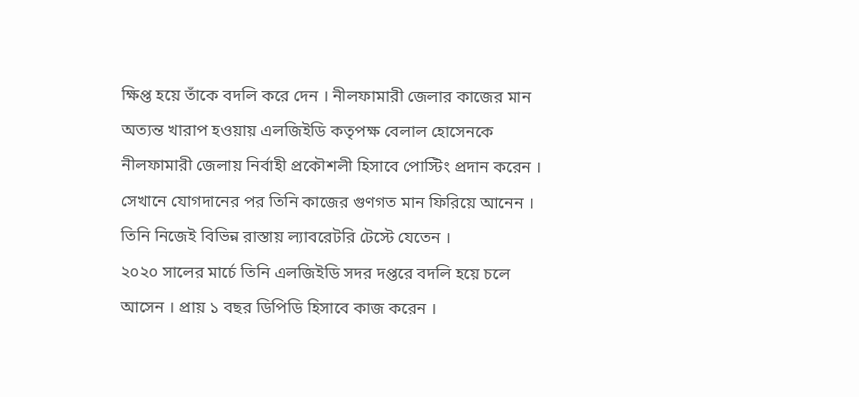ক্ষিপ্ত হয়ে তাঁকে বদলি করে দেন । নীলফামারী জেলার কাজের মান অত্যন্ত খারাপ হওয়ায় এলজিইডি কতৃপক্ষ বেলাল হোসেনকে নীলফামারী জেলায় নির্বাহী প্রকৌশলী হিসাবে পোস্টিং প্রদান করেন । সেখানে যোগদানের পর তিনি কাজের গুণগত মান ফিরিয়ে আনেন । তিনি নিজেই বিভিন্ন রাস্তায় ল্যাবরেটরি টেস্টে যেতেন ।
২০২০ সালের মার্চে তিনি এলজিইডি সদর দপ্তরে বদলি হয়ে চলে আসেন । প্রায় ১ বছর ডিপিডি হিসাবে কাজ করেন ।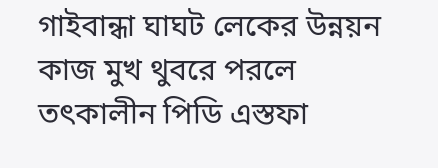গাইবান্ধা ঘাঘট লেকের উন্নয়ন কাজ মুখ থুবরে পরলে তৎকালীন পিডি এস্তফা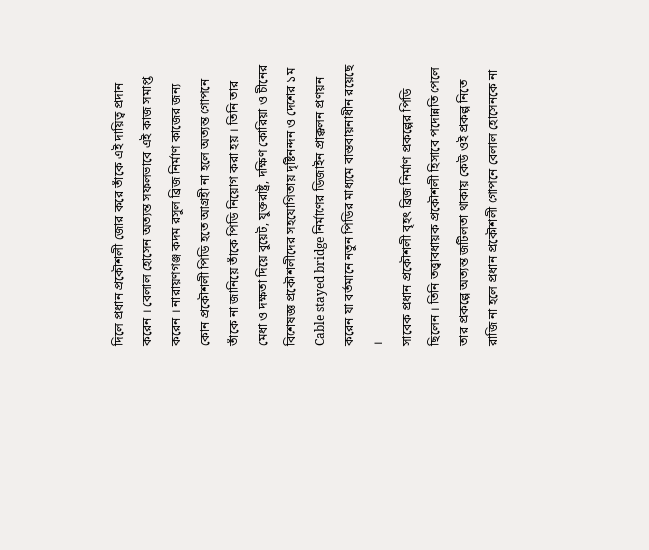দিলে প্রধান প্রকৌশলী জোর করে তাঁকে এই দায়িত্ব প্রদান করেন । বেলাল হোসেন অত্যন্ত সফলভাবে এই কাজ সমাপ্ত করেন । নারায়ণগঞ্জ কদম রসুল ব্রিজ নির্মাণ কাজের জন্য কোন প্রকৌশলী পিডি হতে আগ্রহী না হলে অত্যন্ত গোপনে তাঁকে না জানিয়ে তাঁকে পিডি নিয়োগ করা হয় । তিনি তার মেধা ও দক্ষতা দিয়ে বুয়েট, যুক্তরাষ্ট্র, দক্ষিণ কোরিয়া ও চীনের বিশেষজ্ঞ প্রকৌশলীদের সহযোগিতায় দৃষ্টিনন্দন ও দেশের ১ম Cable stayed bridge নির্মাণের ডিজাইন প্রাক্কলন প্রণয়ন করেন যা বর্তমানে নতুন পিডির মাধ্যমে বাস্তবায়নাধীন রয়েছে ।
সাবেক প্রধান প্রকৌশলী বৃহৎ ব্রিজ নির্মাণ প্রকল্পের পিডি ছিলেন । তিনি তত্ত্বাবধায়ক প্রকৌশলী হিসাবে পদোন্নতি পেলে তার প্রকল্পে অত্যন্ত জটিলতা থাকায় কেউ ওই প্রকল্প নিতে রাজি না হলে প্রধান প্রকৌশলী গোপনে বেলাল হোসেনকে না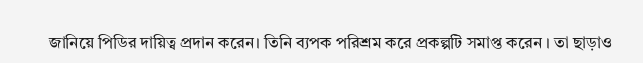জানিয়ে পিডির দায়িত্ব প্রদান করেন। তিনি ব্যপক পরিশ্রম করে প্রকল্পটি সমাপ্ত করেন । তা ছাড়াও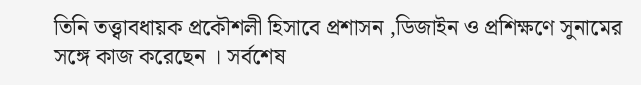তিনি তত্ত্বাবধায়ক প্রকৌশলী হিসাবে প্রশাসন ,ডিজাইন ও প্রশিক্ষণে সুনামের সঙ্গে কাজ করেছেন । সর্বশেষ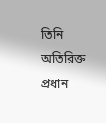তিনি অতিরিক্ত প্রধান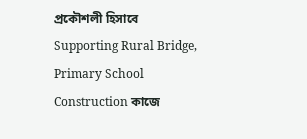প্রকৌশলী হিসাবে Supporting Rural Bridge, Primary School Construction কাজে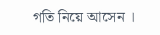গতি নিয়ে আসেন ।